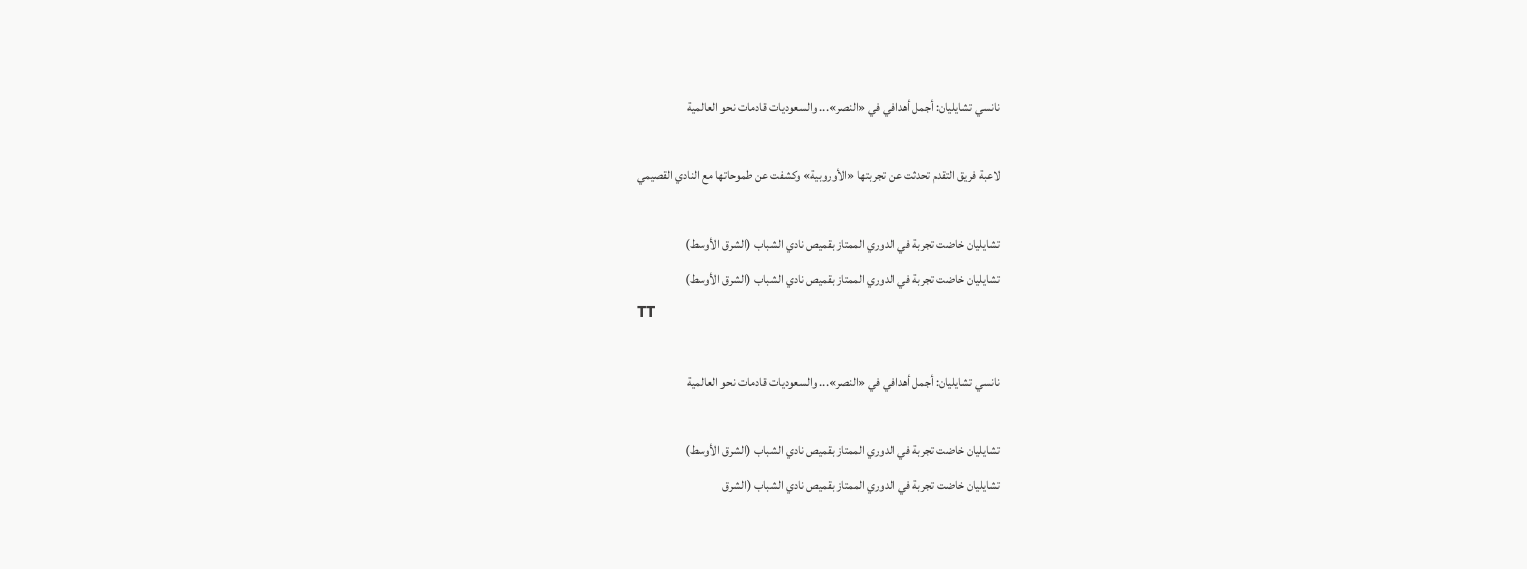نانسي تشايليان: أجمل أهدافي في «النصر»... والسعوديات قادمات نحو العالمية

لاعبة فريق التقدم تحدثت عن تجربتها «الأوروبية» وكشفت عن طموحاتها مع النادي القصيمي

تشايليان خاضت تجربة في الدوري الممتاز بقميص نادي الشباب (الشرق الأوسط)
تشايليان خاضت تجربة في الدوري الممتاز بقميص نادي الشباب (الشرق الأوسط)
TT

نانسي تشايليان: أجمل أهدافي في «النصر»... والسعوديات قادمات نحو العالمية

تشايليان خاضت تجربة في الدوري الممتاز بقميص نادي الشباب (الشرق الأوسط)
تشايليان خاضت تجربة في الدوري الممتاز بقميص نادي الشباب (الشرق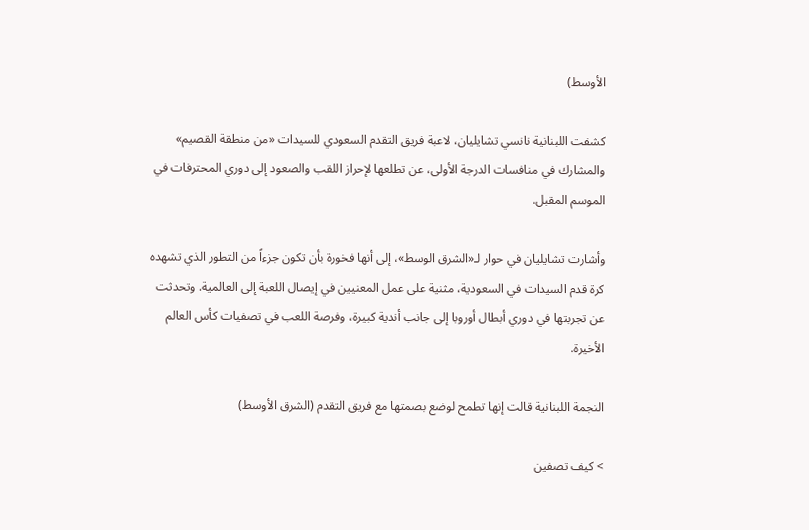الأوسط)

كشفت اللبنانية نانسي تشايليان، لاعبة فريق التقدم السعودي للسيدات «من منطقة القصيم» والمشارك في منافسات الدرجة الأولى، عن تطلعها لإحراز اللقب والصعود إلى دوري المحترفات في الموسم المقبل.

وأشارت تشايليان في حوار لـ«الشرق الوسط»، إلى أنها فخورة بأن تكون جزءاً من التطور الذي تشهده كرة قدم السيدات في السعودية، مثنية على عمل المعنيين في إيصال اللعبة إلى العالمية. وتحدثت عن تجربتها في دوري أبطال أوروبا إلى جانب أندية كبيرة، وفرصة اللعب في تصفيات كأس العالم الأخيرة.

النجمة اللبنانية قالت إنها تطمح لوضع بصمتها مع فريق التقدم (الشرق الأوسط)

> كيف تصفين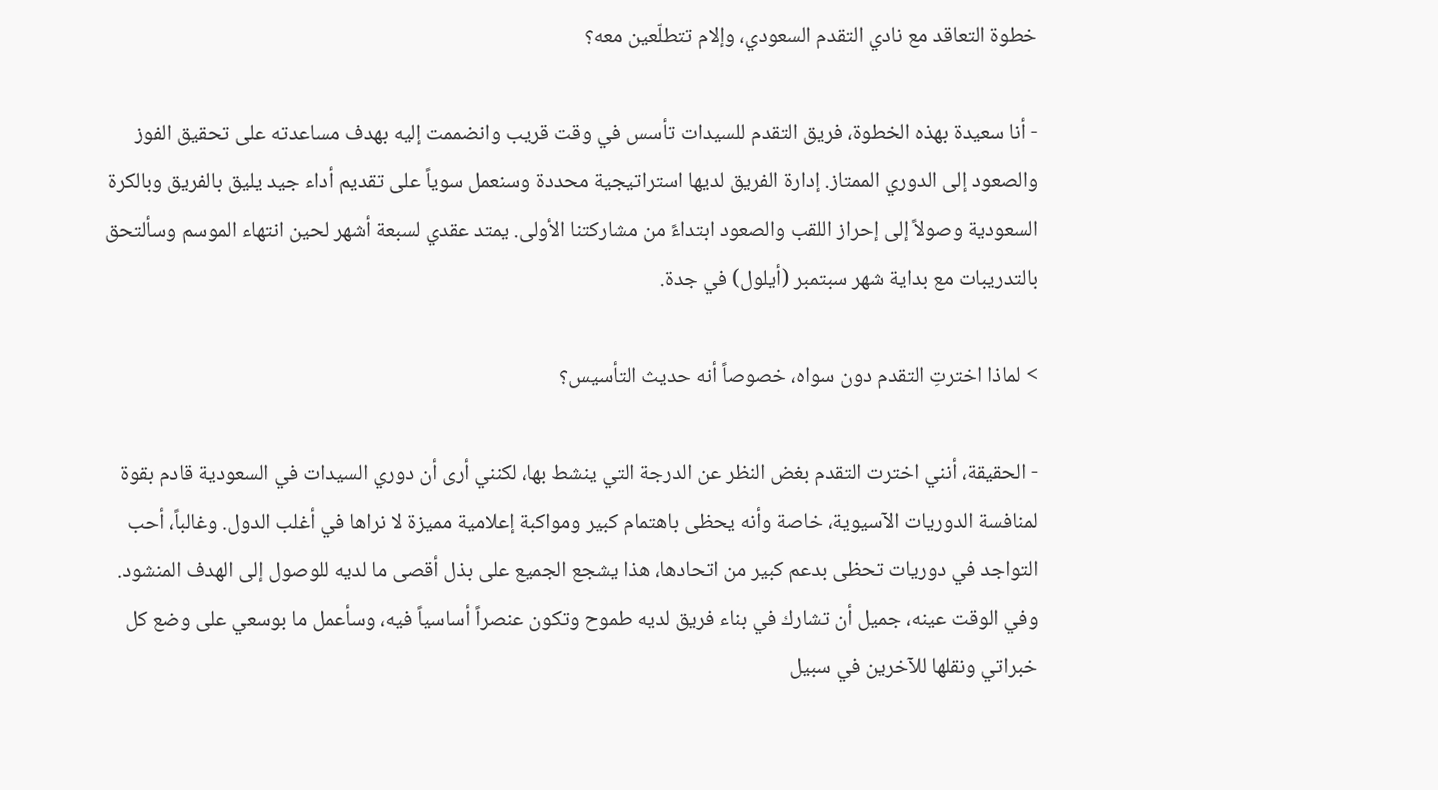خطوة التعاقد مع نادي التقدم السعودي، وإلام تتطلّعين معه؟

- أنا سعيدة بهذه الخطوة، فريق التقدم للسيدات تأسس في وقت قريب وانضممت إليه بهدف مساعدته على تحقيق الفوز والصعود إلى الدوري الممتاز. إدارة الفريق لديها استراتيجية محددة وسنعمل سوياً على تقديم أداء جيد يليق بالفريق وبالكرة السعودية وصولاً إلى إحراز اللقب والصعود ابتداءً من مشاركتنا الأولى. يمتد عقدي لسبعة أشهر لحين انتهاء الموسم وسألتحق بالتدريبات مع بداية شهر سبتمبر (أيلول) في جدة.

> لماذا اخترتِ التقدم دون سواه، خصوصاً أنه حديث التأسيس؟

- الحقيقة، أنني اخترت التقدم بغض النظر عن الدرجة التي ينشط بها، لكنني أرى أن دوري السيدات في السعودية قادم بقوة لمنافسة الدوريات الآسيوية، خاصة وأنه يحظى باهتمام كبير ومواكبة إعلامية مميزة لا نراها في أغلب الدول. وغالباً، أحب التواجد في دوريات تحظى بدعم كبير من اتحادها، هذا يشجع الجميع على بذل أقصى ما لديه للوصول إلى الهدف المنشود. وفي الوقت عينه، جميل أن تشارك في بناء فريق لديه طموح وتكون عنصراً أساسياً فيه، وسأعمل ما بوسعي على وضع كل خبراتي ونقلها للآخرين في سبيل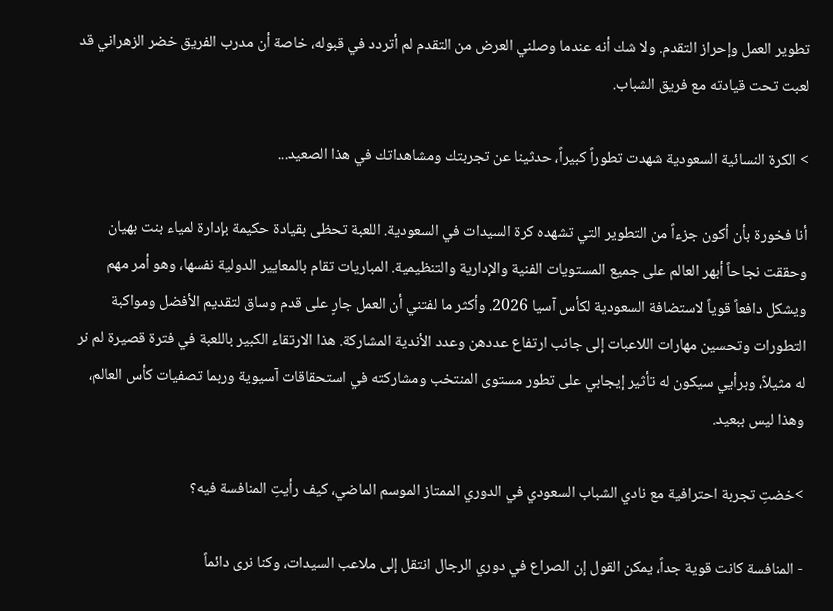تطوير العمل وإحراز التقدم. ولا شك أنه عندما وصلني العرض من التقدم لم أتردد في قبوله، خاصة أن مدرب الفريق خضر الزهراني قد لعبت تحت قيادته مع فريق الشباب.

> الكرة النسائية السعودية شهدت تطوراً كبيراً، حدثينا عن تجربتك ومشاهداتك في هذا الصعيد...

أنا فخورة بأن أكون جزءاً من التطوير التي تشهده كرة السيدات في السعودية. اللعبة تحظى بقيادة حكيمة بإدارة لمياء بنت بهيان وحققت نجاحاً أبهر العالم على جميع المستويات الفنية والإدارية والتنظيمية. المباريات تقام بالمعايير الدولية نفسها، وهو أمر مهم ويشكل دافعاً قوياً لاستضافة السعودية لكأس آسيا 2026. وأكثر ما لفتني أن العمل جارٍ على قدم وساق لتقديم الأفضل ومواكبة التطورات وتحسين مهارات اللاعبات إلى جانب ارتفاع عددهن وعدد الأندية المشاركة. هذا الارتقاء الكبير باللعبة في فترة قصيرة لم نر له مثيلاً، وبرأيي سيكون له تأثير إيجابي على تطور مستوى المنتخب ومشاركته في استحقاقات آسيوية وربما تصفيات كأس العالم، وهذا ليس ببعيد.

>خضتِ تجربة احترافية مع نادي الشباب السعودي في الدوري الممتاز الموسم الماضي، كيف رأيتِ المنافسة فيه؟

- المنافسة كانت قوية جداً، يمكن القول إن الصراع في دوري الرجال انتقل إلى ملاعب السيدات، وكنا نرى دائماً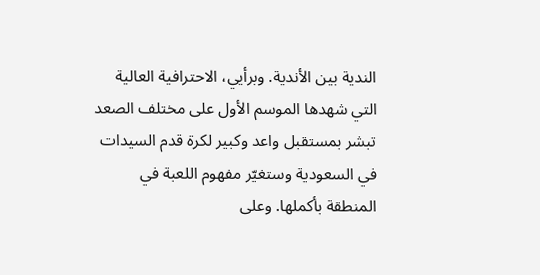الندية بين الأندية. وبرأيي، الاحترافية العالية التي شهدها الموسم الأول على مختلف الصعد تبشر بمستقبل واعد وكبير لكرة قدم السيدات في السعودية وستغيّر مفهوم اللعبة في المنطقة بأكملها. وعلى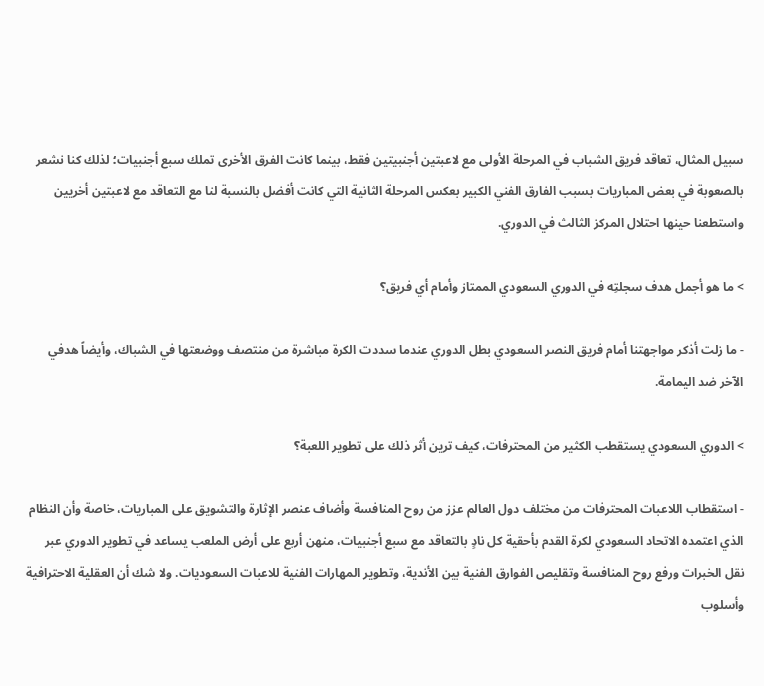سبيل المثال، تعاقد فريق الشباب في المرحلة الأولى مع لاعبتين أجنبيتين فقط، بينما كانت الفرق الأخرى تملك سبع أجنبيات؛ لذلك كنا نشعر بالصعوبة في بعض المباريات بسبب الفارق الفني الكبير بعكس المرحلة الثانية التي كانت أفضل بالنسبة لنا مع التعاقد مع لاعبتين أخريين واستطعنا حينها احتلال المركز الثالث في الدوري.

> ما هو أجمل هدف سجلتِه في الدوري السعودي الممتاز وأمام أي فريق؟

- ما زلت أذكر مواجهتنا أمام فريق النصر السعودي بطل الدوري عندما سددت الكرة مباشرة من منتصف ووضعتها في الشباك، وأيضاً هدفي الآخر ضد اليمامة.

> الدوري السعودي يستقطب الكثير من المحترفات، كيف ترين أثر ذلك على تطوير اللعبة؟

- استقطاب اللاعبات المحترفات من مختلف دول العالم عزز من روح المنافسة وأضاف عنصر الإثارة والتشويق على المباريات، خاصة وأن النظام الذي اعتمده الاتحاد السعودي لكرة القدم بأحقية كل نادٍ بالتعاقد مع سبع أجنبيات، منهن أربع على أرض الملعب يساعد في تطوير الدوري عبر نقل الخبرات ورفع روح المنافسة وتقليص الفوارق الفنية بين الأندية، وتطوير المهارات الفنية للاعبات السعوديات. ولا شك أن العقلية الاحترافية وأسلوب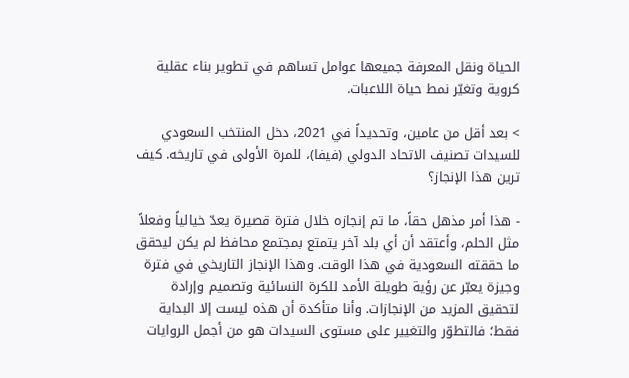الحياة ونقل المعرفة جميعها عوامل تساهم في تطوير بناء عقلية كروية وتغيّر نمط حياة اللاعبات.

> بعد أقل من عامين، وتحديداً في 2021، دخل المنتخب السعودي للسيدات تصنيف الاتحاد الدولي (فيفا)، للمرة الأولى في تاريخه. كيف ترين هذا الإنجاز؟

- هذا أمر مذهل حقاً، ما تم إنجازه خلال فترة قصيرة يعدّ خيالياً وفعلاً مثل الحلم، وأعتقد أن أي بلد آخر يتمتع بمجتمع محافظ لم يكن ليحقق ما حققته السعودية في هذا الوقت. وهذا الإنجاز التاريخي في فترة وجيزة يعبّر عن رؤية طويلة الأمد للكرة النسائية وتصميم وإرادة لتحقيق المزيد من الإنجازات. وأنا متأكدة أن هذه ليست إلا البداية فقط؛ فالتطوّر والتغيير على مستوى السيدات هو من أجمل الروايات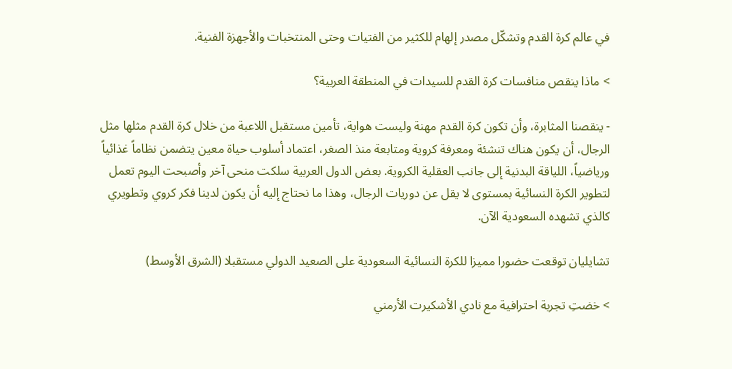في عالم كرة القدم وتشكّل مصدر إلهام للكثير من الفتيات وحتى المنتخبات والأجهزة الفنية.

> ماذا ينقص منافسات كرة القدم للسيدات في المنطقة العربية؟

- ينقصنا المثابرة، وأن تكون كرة القدم مهنة وليست هواية، تأمين مستقبل اللاعبة من خلال كرة القدم مثلها مثل الرجال، أن يكون هناك تنشئة ومعرفة كروية ومتابعة منذ الصغر، اعتماد أسلوب حياة معين يتضمن نظاماً غذائياً ورياضياً، اللياقة البدنية إلى جانب العقلية الكروية. بعض الدول العربية سلكت منحى آخر وأصبحت اليوم تعمل لتطوير الكرة النسائية بمستوى لا يقل عن دوريات الرجال، وهذا ما نحتاج إليه أن يكون لدينا فكر كروي وتطويري كالذي تشهده السعودية الآن.

تشايليان توقعت حضورا مميزا للكرة النسائية السعودية على الصعيد الدولي مستقبلا (الشرق الأوسط)

> خضتِ تجربة احترافية مع نادي الأشكيرت الأرمني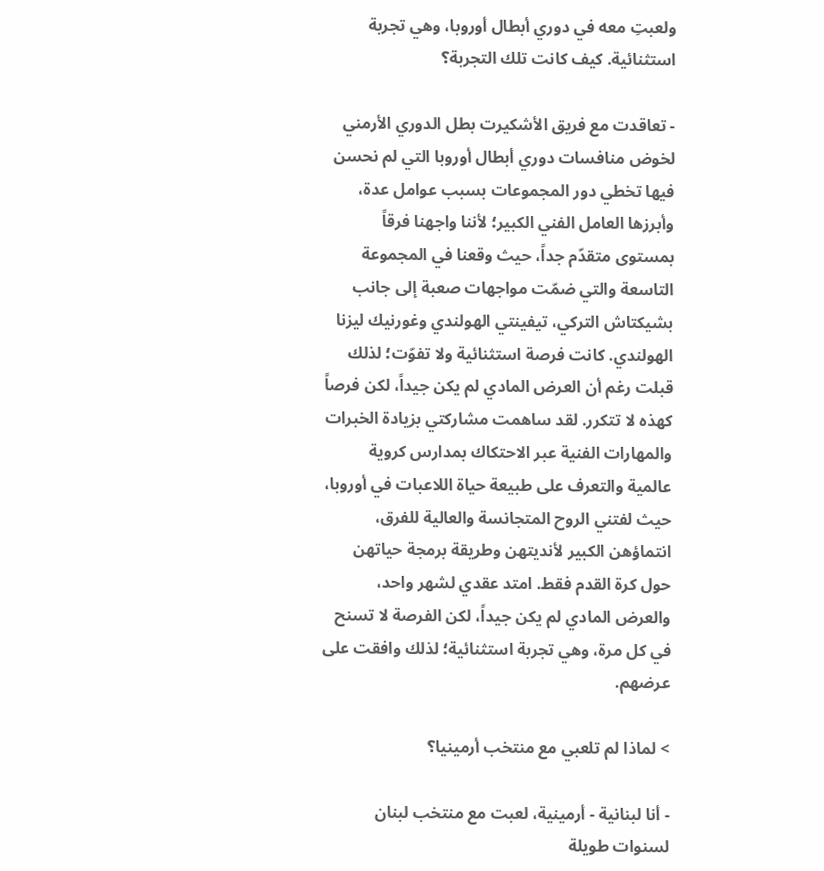ولعبتِ معه في دوري أبطال أوروبا، وهي تجربة استثنائية. كيف كانت تلك التجربة؟

- تعاقدت مع فريق الأشكيرت بطل الدوري الأرمني لخوض منافسات دوري أبطال أوروبا التي لم نحسن فيها تخطي دور المجموعات بسبب عوامل عدة، وأبرزها العامل الفني الكبير؛ لأننا واجهنا فرقاً بمستوى متقدّم جداً، حيث وقعنا في المجموعة التاسعة والتي ضمّت مواجهات صعبة إلى جانب بشيكتاش التركي، تيفينتي الهولندي وغورنيك ليزنا الهولندي. كانت فرصة استثنائية ولا تفوّت؛ لذلك قبلت رغم أن العرض المادي لم يكن جيداً، لكن فرصاً كهذه لا تتكرر. لقد ساهمت مشاركتي بزيادة الخبرات والمهارات الفنية عبر الاحتكاك بمدارس كروية عالمية والتعرف على طبيعة حياة اللاعبات في أوروبا، حيث لفتني الروح المتجانسة والعالية للفرق، انتماؤهن الكبير لأنديتهن وطريقة برمجة حياتهن حول كرة القدم فقط. امتد عقدي لشهر واحد، والعرض المادي لم يكن جيداً، لكن الفرصة لا تسنح في كل مرة، وهي تجربة استثنائية؛ لذلك وافقت على عرضهم.

> لماذا لم تلعبي مع منتخب أرمينيا؟

- أنا لبنانية - أرمينية، لعبت مع منتخب لبنان لسنوات طويلة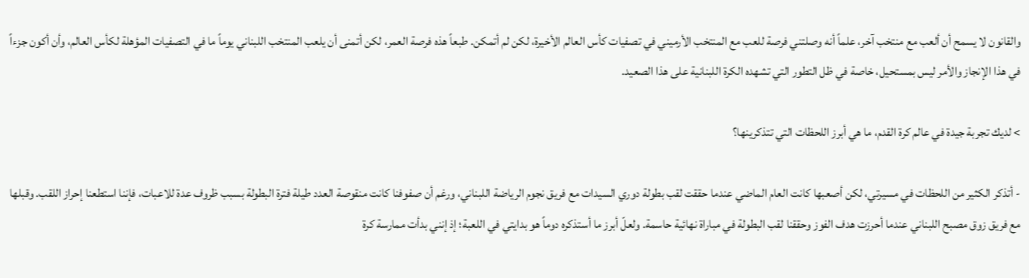والقانون لا يسمح أن ألعب مع منتخب آخر، علماً أنه وصلتني فرصة للعب مع المنتخب الأرميني في تصفيات كأس العالم الأخيرة، لكن لم أتمكن. طبعاً هذه فرصة العمر، لكن أتمنى أن يلعب المنتخب اللبناني يوماً ما في التصفيات المؤهلة لكأس العالم، وأن أكون جزءاً في هذا الإنجاز والأمر ليس بمستحيل، خاصة في ظل التطور التي تشهده الكرة اللبنانية على هذا الصعيد.

> لديك تجربة جيدة في عالم كرة القدم، ما هي أبرز اللحظات التي تتذكرينها؟

- أتذكر الكثير من اللحظات في مسيرتي، لكن أصعبها كانت العام الماضي عندما حققت لقب بطولة دوري السيدات مع فريق نجوم الرياضة اللبناني، ورغم أن صفوفنا كانت منقوصة العدد طيلة فترة البطولة بسبب ظروف عدة للاعبات، فإننا استطعنا إحراز اللقب. وقبلها مع فريق زوق مصبح اللبناني عندما أحرزت هدف الفوز وحققنا لقب البطولة في مباراة نهائية حاسمة. ولعلّ أبرز ما أستذكره دوماً هو بدايتي في اللعبة؛ إذ إنني بدأت ممارسة كرة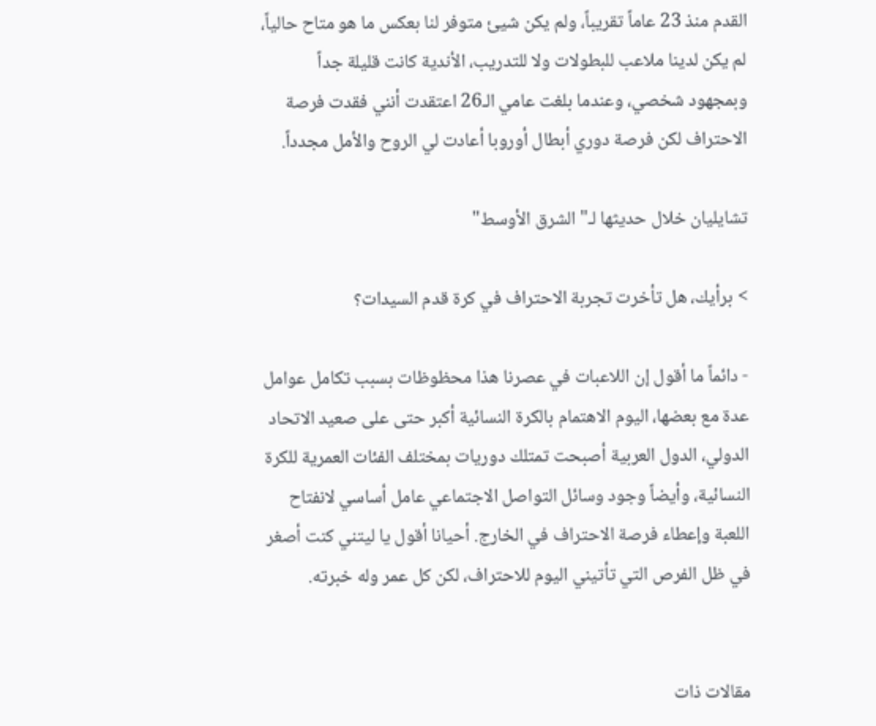القدم منذ 23 عاماً تقريباً، ولم يكن شيئ متوفر لنا بعكس ما هو متاح حالياً، لم يكن لدينا ملاعب للبطولات ولا للتدريب، الأندية كانت قليلة جداً وبمجهود شخصي، وعندما بلغت عامي الـ26 اعتقدت أنني فقدت فرصة الاحتراف لكن فرصة دوري أبطال أوروبا أعادت لي الروح والأمل مجدداً.

تشايليان خلال حديثها لـ"الشرق الأوسط"

> برأيك، هل تأخرت تجربة الاحتراف في كرة قدم السيدات؟

- دائماً ما أقول إن اللاعبات في عصرنا هذا محظوظات بسبب تكامل عوامل عدة مع بعضها، اليوم الاهتمام بالكرة النسائية أكبر حتى على صعيد الاتحاد الدولي، الدول العربية أصبحت تمتلك دوريات بمختلف الفئات العمرية للكرة النسائية، وأيضاً وجود وسائل التواصل الاجتماعي عامل أساسي لانفتاح اللعبة وإعطاء فرصة الاحتراف في الخارج. أحيانا أقول يا ليتني كنت أصغر في ظل الفرص التي تأتيني اليوم للاحتراف، لكن كل عمر وله خبرته.


مقالات ذات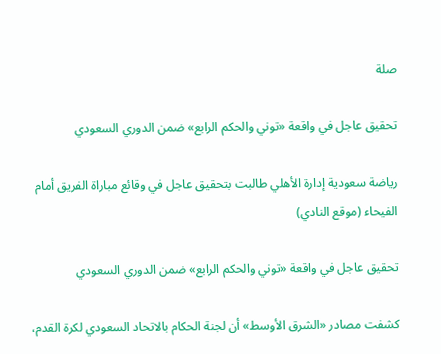صلة

تحقيق عاجل في واقعة «توني والحكم الرابع» ضمن الدوري السعودي

رياضة سعودية إدارة الأهلي طالبت بتحقيق عاجل في وقائع مباراة الفريق أمام الفيحاء (موقع النادي)

تحقيق عاجل في واقعة «توني والحكم الرابع» ضمن الدوري السعودي

كشفت مصادر «الشرق الأوسط» أن لجنة الحكام بالاتحاد السعودي لكرة القدم،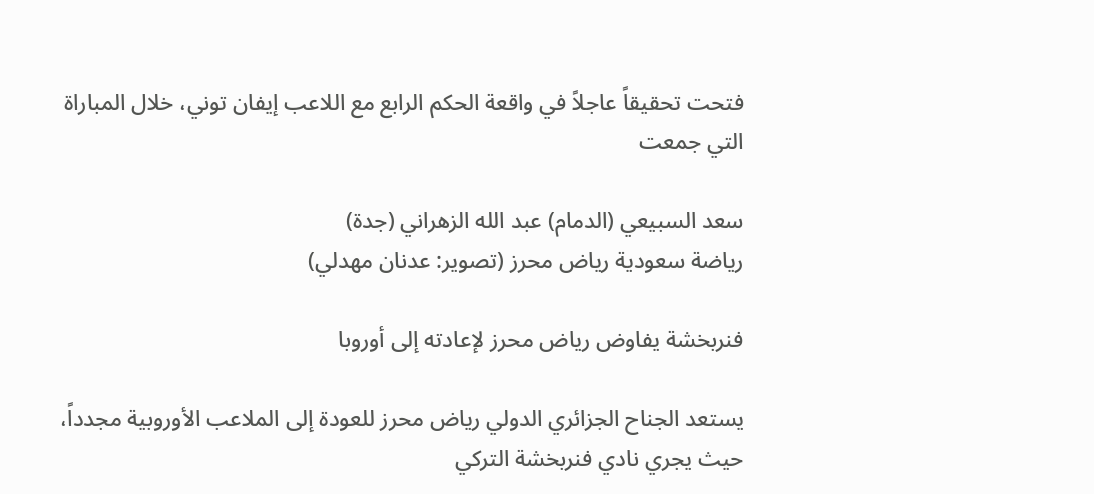فتحت تحقيقاً عاجلاً في واقعة الحكم الرابع مع اللاعب إيفان توني، خلال المباراة التي جمعت

سعد السبيعي (الدمام) عبد الله الزهراني (جدة)
رياضة سعودية رياض محرز (تصوير: عدنان مهدلي)

فنربخشة يفاوض رياض محرز لإعادته إلى أوروبا

يستعد الجناح الجزائري الدولي رياض محرز للعودة إلى الملاعب الأوروبية مجدداً، حيث يجري نادي فنربخشة التركي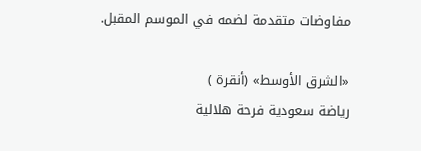مفاوضات متقدمة لضمه في الموسم المقبل.

«الشرق الأوسط» (أنقرة )
رياضة سعودية فرحة هلالية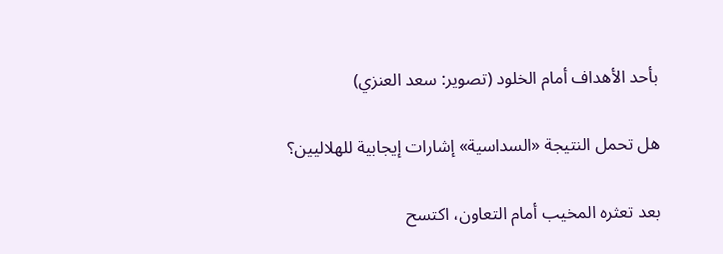بأحد الأهداف أمام الخلود (تصوير: سعد العنزي)

هل تحمل النتيجة «السداسية» إشارات إيجابية للهلاليين؟

بعد تعثره المخيب أمام التعاون، اكتسح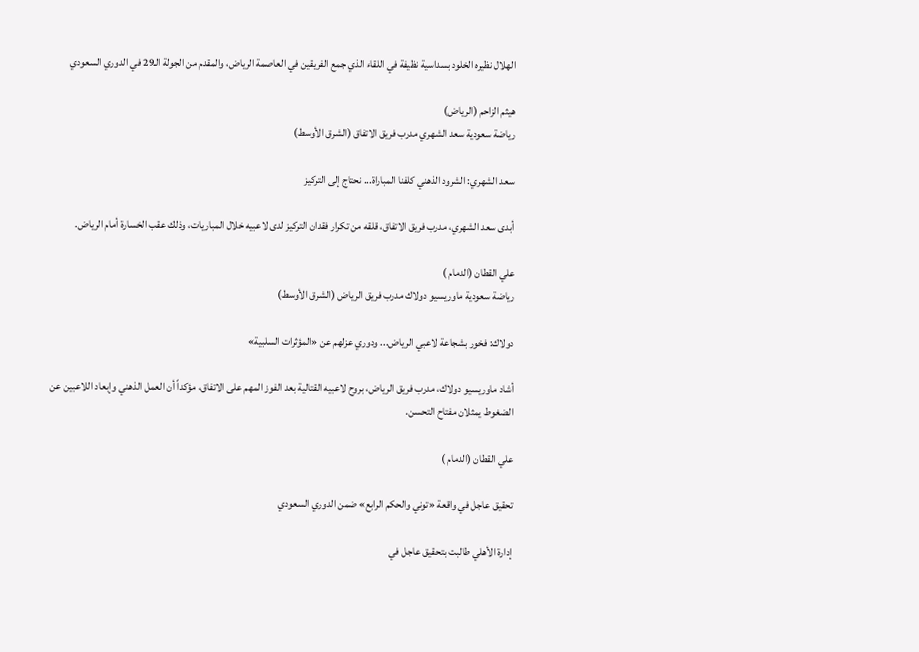الهلال نظيره الخلود بسداسية نظيفة في اللقاء الذي جمع الفريقين في العاصمة الرياض، والمقدم من الجولة الـ29 في الدوري السعودي

هيثم الزاحم (الرياض)
رياضة سعودية سعد الشهري مدرب فريق الاتفاق (الشرق الأوسط)

سعد الشهري: الشرود الذهني كلفنا المباراة... نحتاج إلى التركيز

أبدى سعد الشهري، مدرب فريق الاتفاق، قلقه من تكرار فقدان التركيز لدى لاعبيه خلال المباريات، وذلك عقب الخسارة أمام الرياض.

علي القطان (الدمام )
رياضة سعودية ماوريسيو دولاك مدرب فريق الرياض (الشرق الأوسط)

دولاك: فخور بشجاعة لاعبي الرياض... ودوري عزلهم عن «المؤثرات السلبية»

أشاد ماوريسيو دولاك، مدرب فريق الرياض، بروح لاعبيه القتالية بعد الفوز المهم على الاتفاق، مؤكداً أن العمل الذهني وإبعاد اللاعبين عن الضغوط يمثلان مفتاح التحسن.

علي القطان (الدمام )

تحقيق عاجل في واقعة «توني والحكم الرابع» ضمن الدوري السعودي

إدارة الأهلي طالبت بتحقيق عاجل في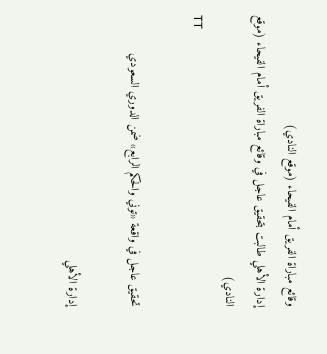وقائع مباراة الفريق أمام الفيحاء (موقع النادي)
إدارة الأهلي طالبت بتحقيق عاجل في وقائع مباراة الفريق أمام الفيحاء (موقع النادي)
TT

تحقيق عاجل في واقعة «توني والحكم الرابع» ضمن الدوري السعودي

إدارة الأهلي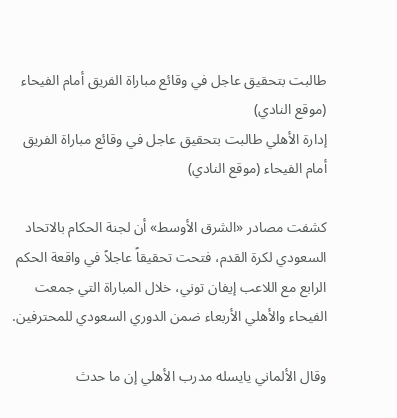طالبت بتحقيق عاجل في وقائع مباراة الفريق أمام الفيحاء (موقع النادي)
إدارة الأهلي طالبت بتحقيق عاجل في وقائع مباراة الفريق أمام الفيحاء (موقع النادي)

كشفت مصادر «الشرق الأوسط» أن لجنة الحكام بالاتحاد السعودي لكرة القدم، فتحت تحقيقاً عاجلاً في واقعة الحكم الرابع مع اللاعب إيفان توني، خلال المباراة التي جمعت الفيحاء والأهلي الأربعاء ضمن الدوري السعودي للمحترفين.

وقال الألماني يايسله مدرب الأهلي إن ما حدث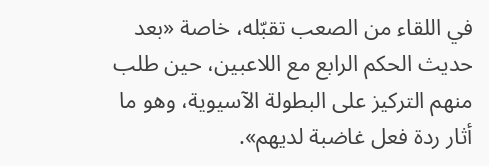في اللقاء من الصعب تقبّله، خاصة «بعد حديث الحكم الرابع مع اللاعبين، حين طلب منهم التركيز على البطولة الآسيوية، وهو ما أثار ردة فعل غاضبة لديهم».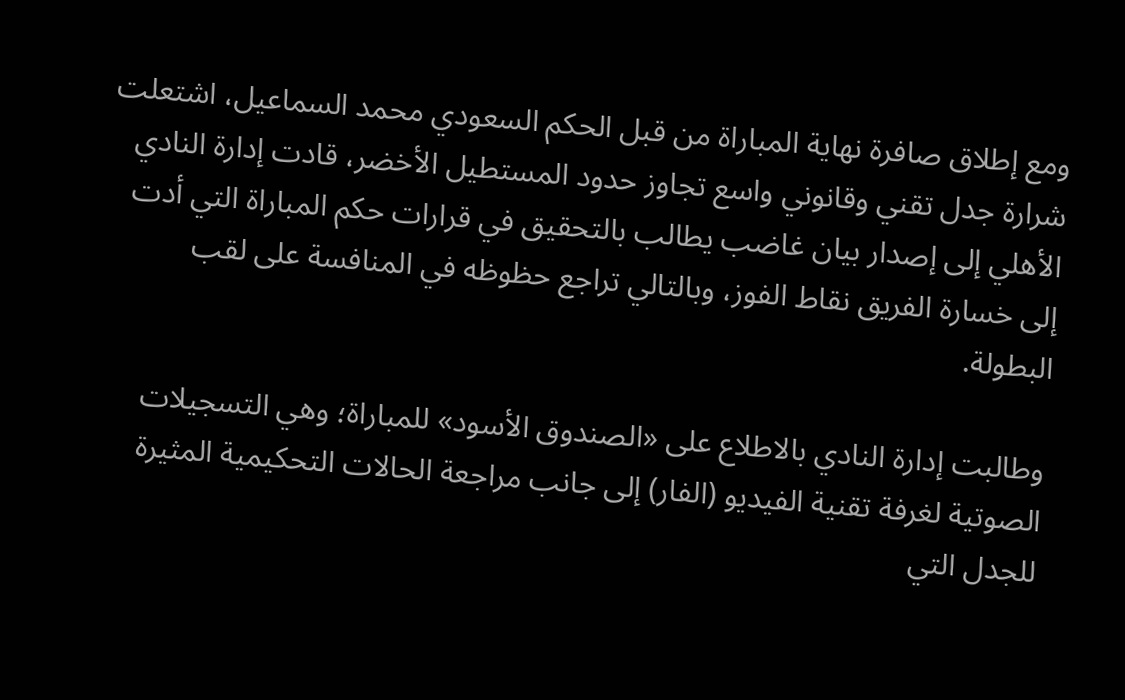ومع إطلاق صافرة نهاية المباراة من قبل الحكم السعودي محمد السماعيل، اشتعلت شرارة جدل تقني وقانوني واسع تجاوز حدود المستطيل الأخضر، قادت إدارة النادي الأهلي إلى إصدار بيان غاضب يطالب بالتحقيق في قرارات حكم المباراة التي أدت إلى خسارة الفريق نقاط الفوز، وبالتالي تراجع حظوظه في المنافسة على لقب البطولة.

وطالبت إدارة النادي بالاطلاع على «الصندوق الأسود» للمباراة؛ وهي التسجيلات الصوتية لغرفة تقنية الفيديو (الفار) إلى جانب مراجعة الحالات التحكيمية المثيرة للجدل التي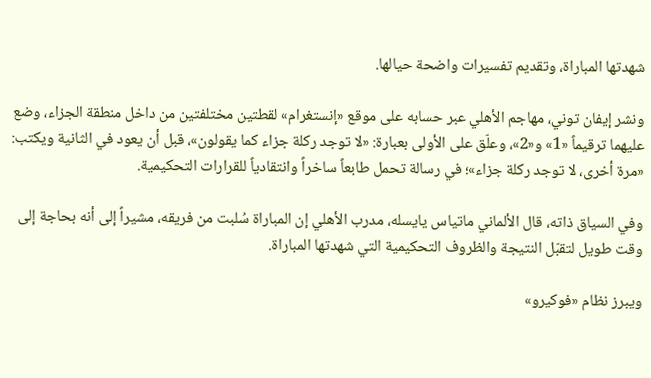شهدتها المباراة، وتقديم تفسيرات واضحة حيالها.

ونشر إيفان توني، مهاجم الأهلي عبر حسابه على موقع «إنستغرام» لقطتين مختلفتين من داخل منطقة الجزاء، وضع عليهما ترقيماً «1» و«2»، وعلّق على الأولى بعبارة: «لا توجد ركلة جزاء كما يقولون»، قبل أن يعود في الثانية ويكتب: «مرة أخرى، لا توجد ركلة جزاء»؛ في رسالة تحمل طابعاً ساخراً وانتقادياً للقرارات التحكيمية.

وفي السياق ذاته، قال الألماني ماتياس يايسله، مدرب الأهلي إن المباراة سُلبت من فريقه، مشيراً إلى أنه بحاجة إلى وقت طويل لتقبّل النتيجة والظروف التحكيمية التي شهدتها المباراة.

ويبرز نظام «فوكيرو»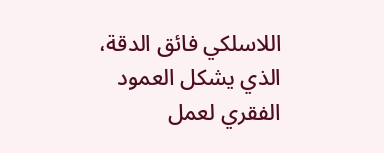اللاسلكي فائق الدقة، الذي يشكل العمود الفقري لعمل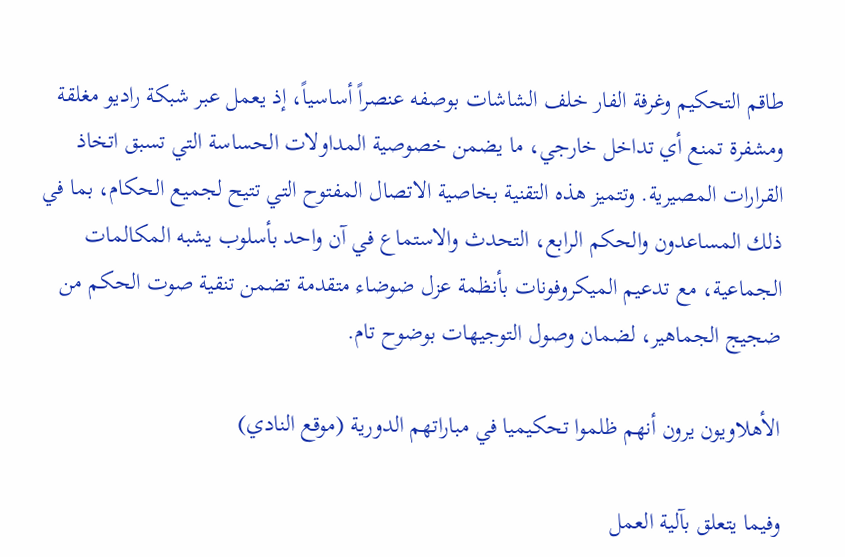طاقم التحكيم وغرفة الفار خلف الشاشات بوصفه عنصراً أساسياً، إذ يعمل عبر شبكة راديو مغلقة ومشفرة تمنع أي تداخل خارجي، ما يضمن خصوصية المداولات الحساسة التي تسبق اتخاذ القرارات المصيرية. وتتميز هذه التقنية بخاصية الاتصال المفتوح التي تتيح لجميع الحكام، بما في ذلك المساعدون والحكم الرابع، التحدث والاستماع في آن واحد بأسلوب يشبه المكالمات الجماعية، مع تدعيم الميكروفونات بأنظمة عزل ضوضاء متقدمة تضمن تنقية صوت الحكم من ضجيج الجماهير، لضمان وصول التوجيهات بوضوح تام.

الأهلاويون يرون أنهم ظلموا تحكيميا في مباراتهم الدورية (موقع النادي)

وفيما يتعلق بآلية العمل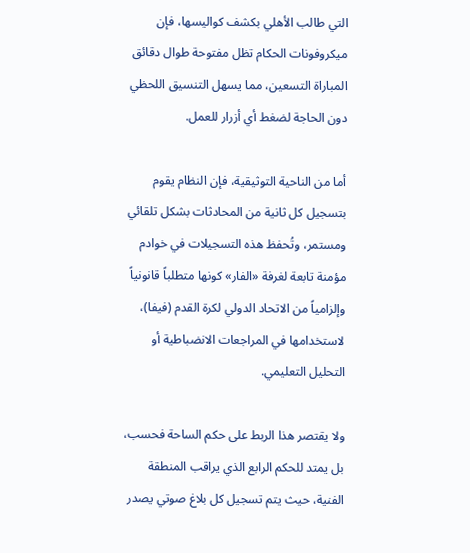التي طالب الأهلي بكشف كواليسها، فإن ميكروفونات الحكام تظل مفتوحة طوال دقائق المباراة التسعين، مما يسهل التنسيق اللحظي دون الحاجة لضغط أي أزرار للعمل.

أما من الناحية التوثيقية، فإن النظام يقوم بتسجيل كل ثانية من المحادثات بشكل تلقائي ومستمر، وتُحفظ هذه التسجيلات في خوادم مؤمنة تابعة لغرفة «الفار» كونها متطلباً قانونياً وإلزامياً من الاتحاد الدولي لكرة القدم (فيفا)، لاستخدامها في المراجعات الانضباطية أو التحليل التعليمي.

ولا يقتصر هذا الربط على حكم الساحة فحسب، بل يمتد للحكم الرابع الذي يراقب المنطقة الفنية، حيث يتم تسجيل كل بلاغ صوتي يصدر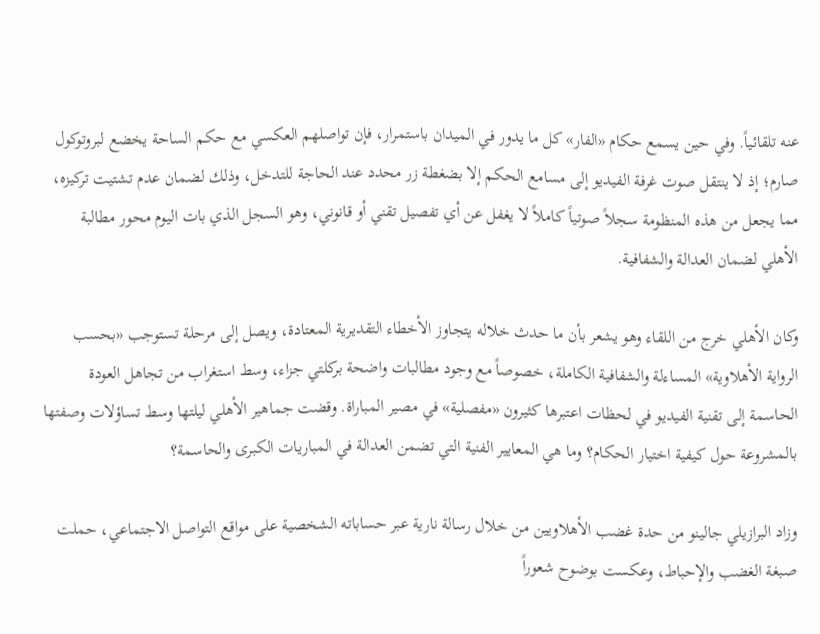عنه تلقائياً. وفي حين يسمع حكام «الفار» كل ما يدور في الميدان باستمرار، فإن تواصلهم العكسي مع حكم الساحة يخضع لبروتوكول صارم؛ إذ لا ينتقل صوت غرفة الفيديو إلى مسامع الحكم إلا بضغطة زر محدد عند الحاجة للتدخل، وذلك لضمان عدم تشتيت تركيزه، مما يجعل من هذه المنظومة سجلاً صوتياً كاملاً لا يغفل عن أي تفصيل تقني أو قانوني، وهو السجل الذي بات اليوم محور مطالبة الأهلي لضمان العدالة والشفافية.

وكان الأهلي خرج من اللقاء وهو يشعر بأن ما حدث خلاله يتجاوز الأخطاء التقديرية المعتادة، ويصل إلى مرحلة تستوجب «بحسب الرواية الأهلاوية» المساءلة والشفافية الكاملة، خصوصاً مع وجود مطالبات واضحة بركلتي جزاء، وسط استغراب من تجاهل العودة الحاسمة إلى تقنية الفيديو في لحظات اعتبرها كثيرون «مفصلية» في مصير المباراة. وقضت جماهير الأهلي ليلتها وسط تساؤلات وصفتها بالمشروعة حول كيفية اختيار الحكام؟ وما هي المعايير الفنية التي تضمن العدالة في المباريات الكبرى والحاسمة؟

وزاد البرازيلي جالينو من حدة غضب الأهلاويين من خلال رسالة نارية عبر حساباته الشخصية على مواقع التواصل الاجتماعي، حملت صبغة الغضب والإحباط، وعكست بوضوح شعوراً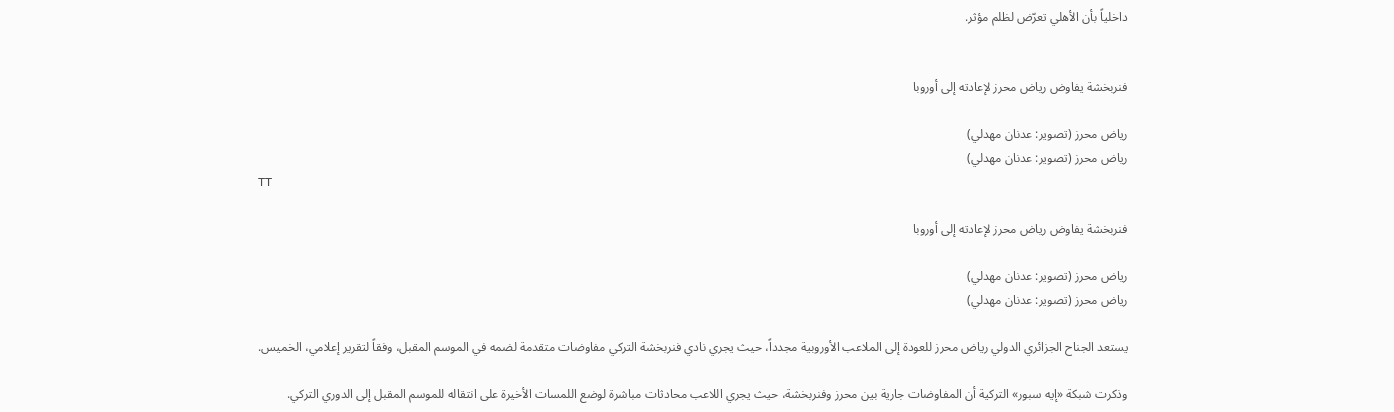داخلياً بأن الأهلي تعرّض لظلم مؤثر.


فنربخشة يفاوض رياض محرز لإعادته إلى أوروبا

رياض محرز (تصوير: عدنان مهدلي)
رياض محرز (تصوير: عدنان مهدلي)
TT

فنربخشة يفاوض رياض محرز لإعادته إلى أوروبا

رياض محرز (تصوير: عدنان مهدلي)
رياض محرز (تصوير: عدنان مهدلي)

يستعد الجناح الجزائري الدولي رياض محرز للعودة إلى الملاعب الأوروبية مجدداً، حيث يجري نادي فنربخشة التركي مفاوضات متقدمة لضمه في الموسم المقبل، وفقاً لتقرير إعلامي، الخميس.

وذكرت شبكة «إيه سبور» التركية أن المفاوضات جارية بين محرز وفنربخشة، حيث يجري اللاعب محادثات مباشرة لوضع اللمسات الأخيرة على انتقاله للموسم المقبل إلى الدوري التركي.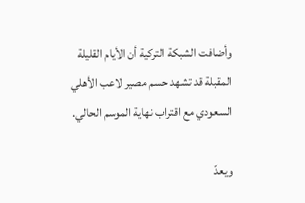وأضافت الشبكة التركية أن الأيام القليلة المقبلة قد تشهد حسم مصير لاعب الأهلي السعودي مع اقتراب نهاية الموسم الحالي.

ويعدّ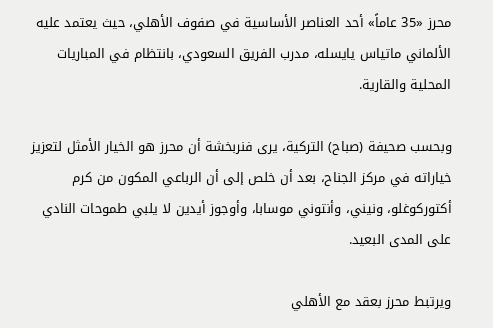محرز «35 عاماً» أحد العناصر الأساسية في صفوف الأهلي، حيث يعتمد عليه الألماني ماتياس يايسله، مدرب الفريق السعودي، بانتظام في المباريات المحلية والقارية.

وبحسب صحيفة (صباح) التركية، يرى فنربخشة أن محرز هو الخيار الأمثل لتعزيز خياراته في مركز الجناح، بعد أن خلص إلى أن الرباعي المكون من كرم أكتوركوغلو، ونيني، وأنتوني موسابا، وأوجوز أيدين لا يلبي طموحات النادي على المدى البعيد.

ويرتبط محرز بعقد مع الأهلي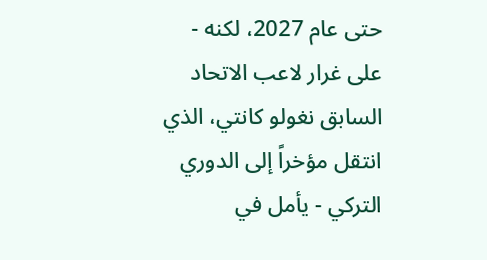حتى عام 2027، لكنه - على غرار لاعب الاتحاد السابق نغولو كانتي، الذي انتقل مؤخراً إلى الدوري التركي - يأمل في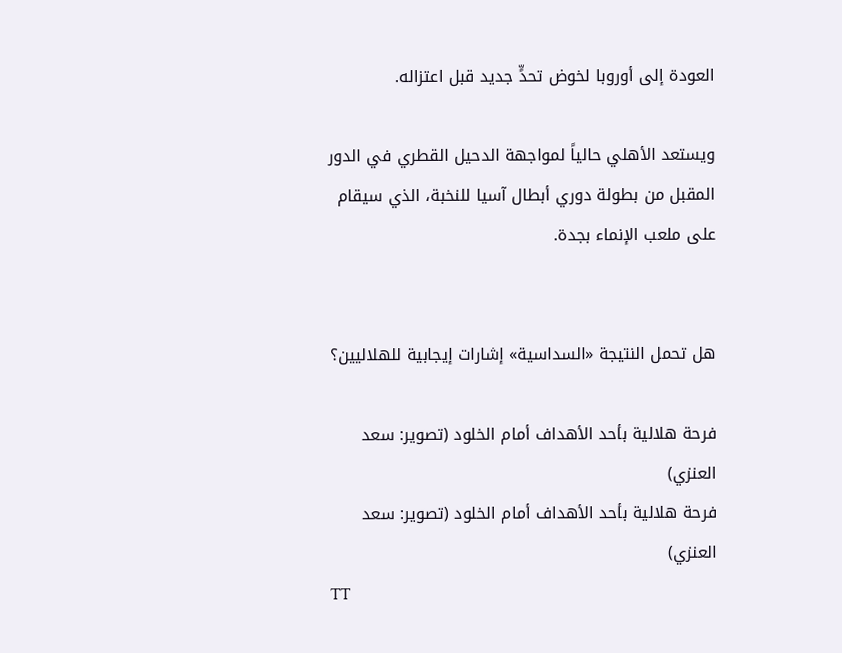العودة إلى أوروبا لخوض تحدٍّ جديد قبل اعتزاله.

ويستعد الأهلي حالياً لمواجهة الدحيل القطري في الدور المقبل من بطولة دوري أبطال آسيا للنخبة، الذي سيقام على ملعب الإنماء بجدة.


هل تحمل النتيجة «السداسية» إشارات إيجابية للهلاليين؟

فرحة هلالية بأحد الأهداف أمام الخلود (تصوير: سعد العنزي)
فرحة هلالية بأحد الأهداف أمام الخلود (تصوير: سعد العنزي)
TT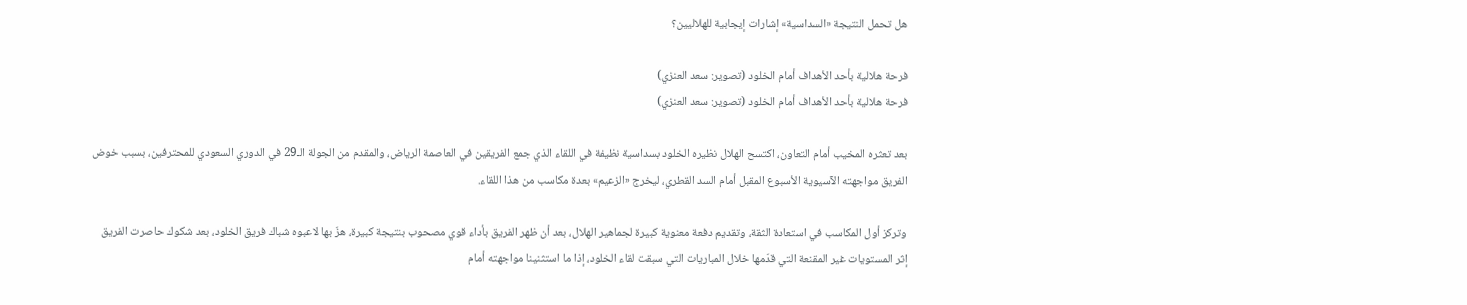هل تحمل النتيجة «السداسية» إشارات إيجابية للهلاليين؟

فرحة هلالية بأحد الأهداف أمام الخلود (تصوير: سعد العنزي)
فرحة هلالية بأحد الأهداف أمام الخلود (تصوير: سعد العنزي)

بعد تعثره المخيب أمام التعاون، اكتسح الهلال نظيره الخلود بسداسية نظيفة في اللقاء الذي جمع الفريقين في العاصمة الرياض، والمقدم من الجولة الـ29 في الدوري السعودي للمحترفين، بسبب خوض الفريق مواجهته الآسيوية الأسبوع المقبل أمام السد القطري، ليخرج «الزعيم» بعدة مكاسب من هذا اللقاء.

وتركز أول المكاسب في استعادة الثقة، وتقديم دفعة معنوية كبيرة لجماهير الهلال، بعد أن ظهر الفريق بأداء قوي مصحوب بنتيجة كبيرة، هزّ بها لاعبوه شباك فريق الخلود، بعد شكوك حاصرت الفريق إثر المستويات غير المقنعة التي قدّمها خلال المباريات التي سبقت لقاء الخلود، إذا ما استثنينا مواجهته أمام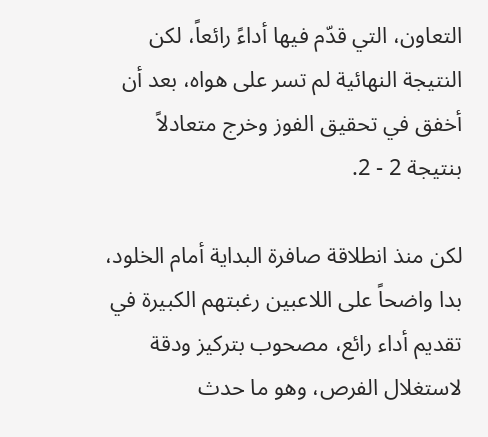التعاون، التي قدّم فيها أداءً رائعاً، لكن النتيجة النهائية لم تسر على هواه، بعد أن أخفق في تحقيق الفوز وخرج متعادلاً بنتيجة 2 - 2.

لكن منذ انطلاقة صافرة البداية أمام الخلود، بدا واضحاً على اللاعبين رغبتهم الكبيرة في تقديم أداء رائع، مصحوب بتركيز ودقة لاستغلال الفرص، وهو ما حدث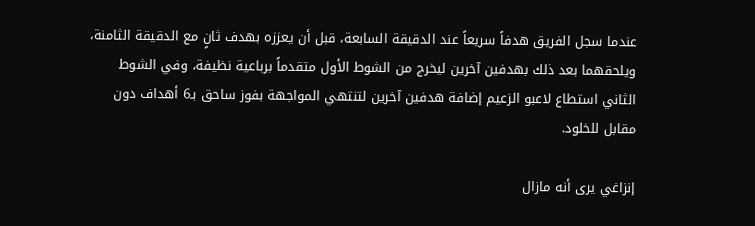عندما سجل الفريق هدفاً سريعاً عند الدقيقة السابعة، قبل أن يعززه بهدف ثانٍ مع الدقيقة الثامنة، ويلحقهما بعد ذلك بهدفين آخرين ليخرج من الشوط الأول متقدماً برباعية نظيفة، وفي الشوط الثاني استطاع لاعبو الزعيم إضافة هدفين آخرين لتنتهي المواجهة بفوز ساحق بـ6 أهداف دون مقابل للخلود.

إنزاغي يرى أنه مازال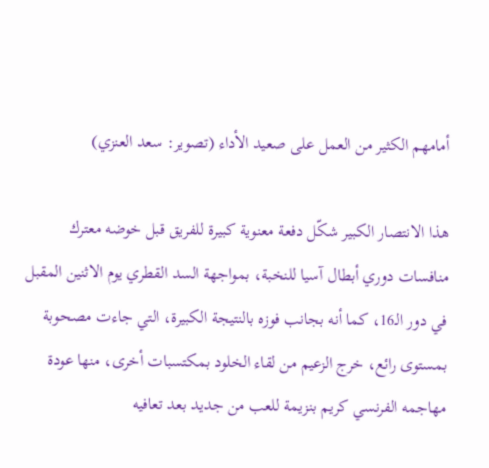أمامهم الكثير من العمل على صعيد الأداء (تصوير: سعد العنزي)

هذا الانتصار الكبير شكّل دفعة معنوية كبيرة للفريق قبل خوضه معترك منافسات دوري أبطال آسيا للنخبة، بمواجهة السد القطري يوم الاثنين المقبل في دور الـ16، كما أنه بجانب فوزه بالنتيجة الكبيرة، التي جاءت مصحوبة بمستوى رائع، خرج الزعيم من لقاء الخلود بمكتسبات أخرى، منها عودة مهاجمه الفرنسي كريم بنزيمة للعب من جديد بعد تعافيه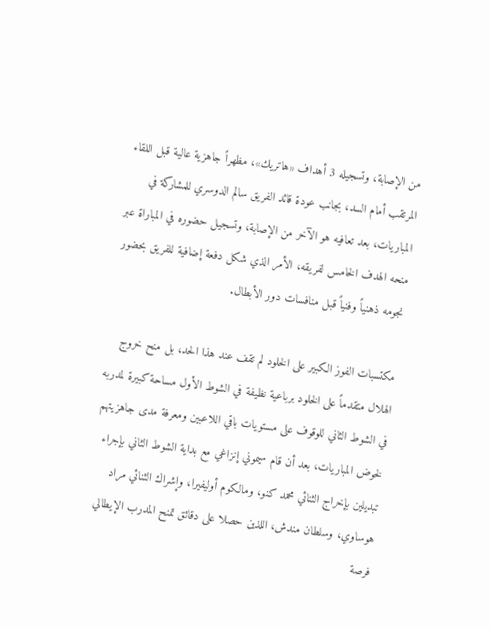من الإصابة، وتسجيله 3 أهداف «هاتريك»، مظهراً جاهزية عالية قبل اللقاء المرتقب أمام السد، بجانب عودة قائد الفريق سالم الدوسري للمشاركة في المباريات، بعد تعافيه هو الآخر من الإصابة، وتسجيل حضوره في المباراة عبر منحه الهدف الخامس لفريقه، الأمر الذي شكل دفعة إضافية للفريق بحضور نجومه ذهنياً وفنياً قبل منافسات دور الأبطال.

مكتسبات الفوز الكبير على الخلود لم تقف عند هذا الحد، بل منح خروج الهلال متقدماً على الخلود برباعية نظيفة في الشوط الأول مساحة كبيرة لمدربه في الشوط الثاني للوقوف على مستويات باقي اللاعبين ومعرفة مدى جاهزيتهم لخوض المباريات، بعد أن قام سيموني إنزاغي مع بداية الشوط الثاني بإجراء تبديلين بإخراج الثنائي محمد كنو، ومالكوم أوليفيرا، وإشراك الثنائي مراد هوساوي، وسلطان مندش، اللذين حصلا على دقائق تمنح المدرب الإيطالي فرصة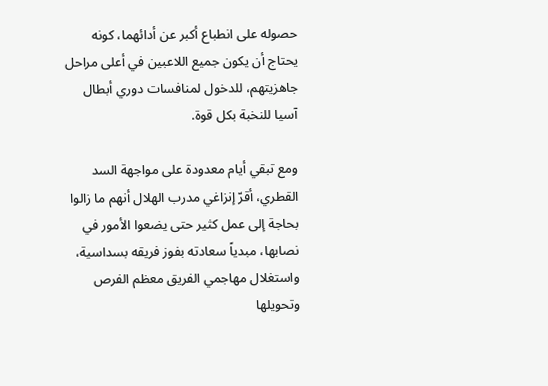حصوله على انطباع أكبر عن أدائهما، كونه يحتاج أن يكون جميع اللاعبين في أعلى مراحل جاهزيتهم، للدخول لمنافسات دوري أبطال آسيا للنخبة بكل قوة.

ومع تبقي أيام معدودة على مواجهة السد القطري، أقرّ إنزاغي مدرب الهلال أنهم ما زالوا بحاجة إلى عمل كثير حتى يضعوا الأمور في نصابها، مبدياً سعادته بفوز فريقه بسداسية، واستغلال مهاجمي الفريق معظم الفرص وتحويلها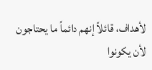لأهداف، قائلاً إنهم دائماً ما يحتاجون لأن يكونوا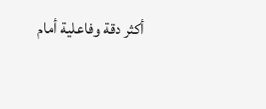أكثر دقة وفاعلية أمام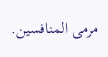مرمى المنافسين.